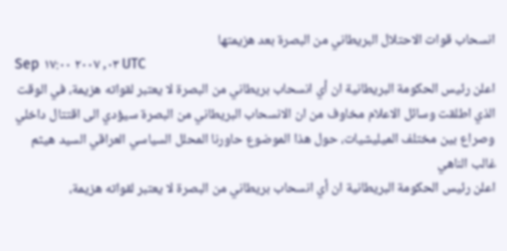انسحاب قوات الاحتلال البريطاني من البصرة بعد هزيمتها
Sep ٠٣, ٢٠٠٧ ١٧:٠٠ UTC
اعلن رئيس الحكومة البريطانية ان أي انسحاب بريطاني من البصرة لا يعتبر لقواته هزيمة، في الوقت الذي اطلقت وسائل الاعلام مخاوف من ان الانسحاب البريطاني من البصرة سيؤدي الى اقتتال داخلي وصراع بين مختلف الميليشيات، حول هذا الموضوع حاورنا المحلل السياسي العراقي السيد هيثم غالب الناهي
اعلن رئيس الحكومة البريطانية ان أي انسحاب بريطاني من البصرة لا يعتبر لقواته هزيمة،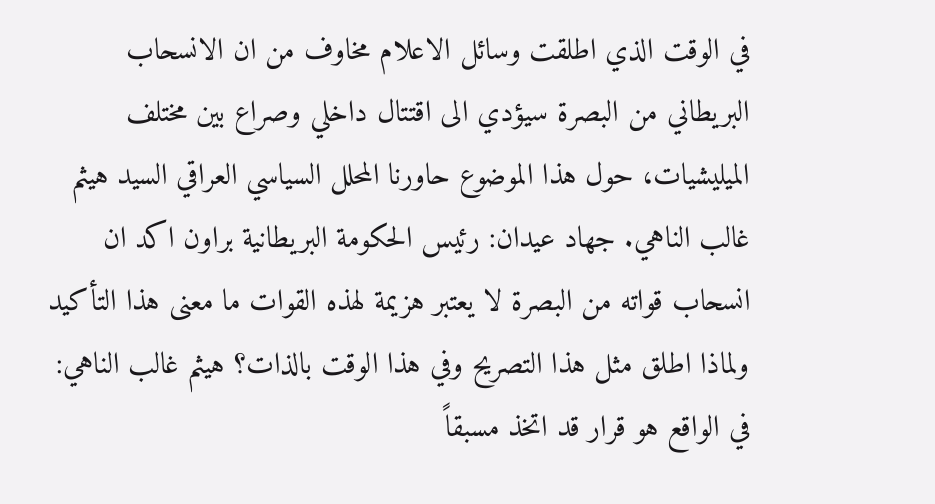في الوقت الذي اطلقت وسائل الاعلام مخاوف من ان الانسحاب البريطاني من البصرة سيؤدي الى اقتتال داخلي وصراع بين مختلف الميليشيات، حول هذا الموضوع حاورنا المحلل السياسي العراقي السيد هيثم غالب الناهي. جهاد عيدان: رئيس الحكومة البريطانية براون اكد ان انسحاب قواته من البصرة لا يعتبر هزيمة لهذه القوات ما معنى هذا التأكيد ولماذا اطلق مثل هذا التصريح وفي هذا الوقت بالذات؟ هيثم غالب الناهي: في الواقع هو قرار قد اتخذ مسبقاً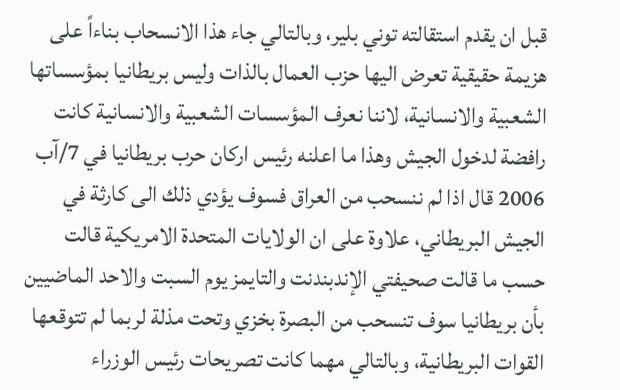قبل ان يقدم استقالته توني بلير، وبالتالي جاء هذا الانسحاب بناءاً على هزيمة حقيقية تعرض اليها حزب العمال بالذات وليس بريطانيا بمؤسساتها الشعبية والانسانية، لاننا نعرف المؤسسات الشعبية والانسانية كانت رافضة لدخول الجيش وهذا ما اعلنه رئيس اركان حرب بريطانيا في 7/آب 2006 قال اذا لم ننسحب من العراق فسوف يؤدي ذلك الى كارثة في الجيش البريطاني، علاوة على ان الولايات المتحدة الامريكية قالت حسب ما قالت صحيفتي الإندبندنت والتايمز يوم السبت والاحد الماضيين بأن بريطانيا سوف تنسحب من البصرة بخزي وتحت مذلة لربما لم تتوقعها القوات البريطانية، وبالتالي مهما كانت تصريحات رئيس الوزراء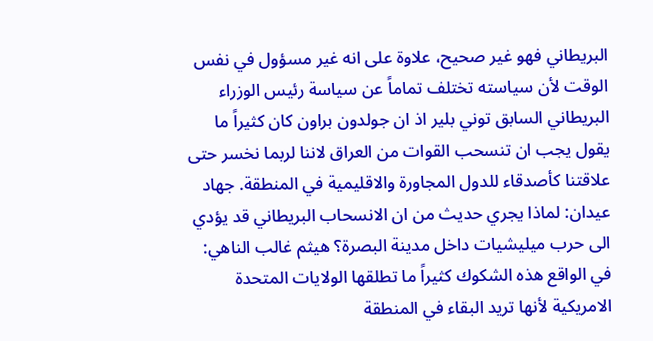البريطاني فهو غير صحيح، علاوة على انه غير مسؤول في نفس الوقت لأن سياسته تختلف تماماً عن سياسة رئيس الوزراء البريطاني السابق توني بلير اذ ان جولدون براون كان كثيراً ما يقول يجب ان تنسحب القوات من العراق لاننا لربما نخسر حتى علاقتنا كأصدقاء للدول المجاورة والاقليمية في المنطقة. جهاد عيدان: لماذا يجري حديث من ان الانسحاب البريطاني قد يؤدي الى حرب ميليشيات داخل مدينة البصرة؟ هيثم غالب الناهي: في الواقع هذه الشكوك كثيراً ما تطلقها الولايات المتحدة الامريكية لأنها تريد البقاء في المنطقة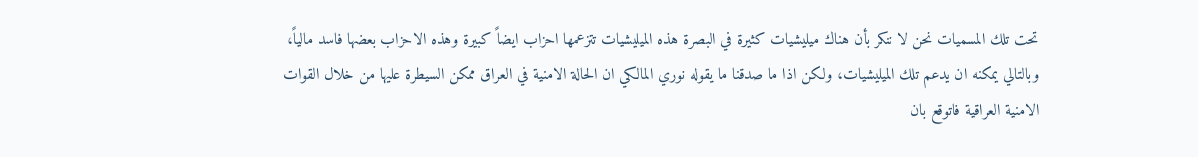تحت تلك المسميات نحن لا ننكر بأن هناك ميليشيات كثيرة في البصرة هذه الميليشيات تتزعمها احزاب ايضاً كبيرة وهذه الاحزاب بعضها فاسد مالياً، وبالتالي يمكنه ان يدعم تلك الميليشيات، ولكن اذا ما صدقنا ما يقوله نوري المالكي ان الحالة الامنية في العراق ممكن السيطرة عليها من خلال القوات الامنية العراقية فاتوقع بان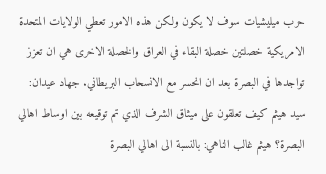حرب ميليشيات سوف لا يكون ولكن هذه الامور تعطي الولايات المتحدة الامريكية خصلتين خصلة البقاء في العراق والخصلة الاخرى هي ان تعزز تواجدها في البصرة بعد ان انحسر مع الانسحاب البريطاني. جهاد عيدان: سيد هيثم كيف تعلقون على ميثاق الشرف الذي تم توقيعه بين اوساط اهالي البصرة؟ هيثم غالب الناهي: بالنسبة الى اهالي البصرة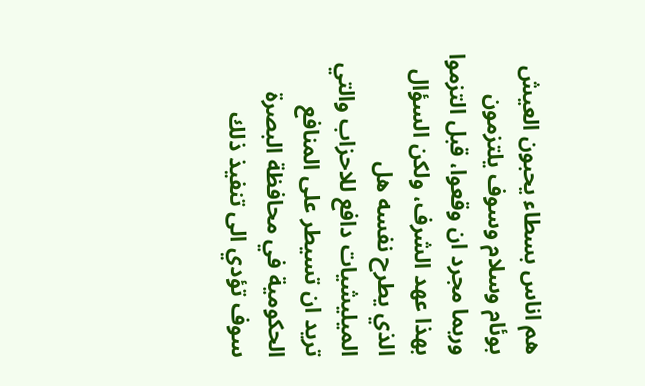هم اناس بسطاء يحبون العيش بوئام وسلام وسوف يلتزمون وربما مجرد ان وقعوا، قبل التزموا بهذا عهد الشرف، ولكن السؤال الذي يطرح نفسه هل الميليشيات دافع للاحزاب والتي تريد ان تسيطر على المنافع الحكومية في محافظة البصرة سوف تؤدي الى تنفيذ ذلك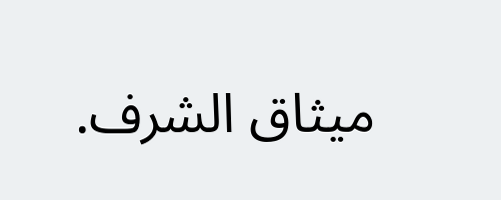ميثاق الشرف.